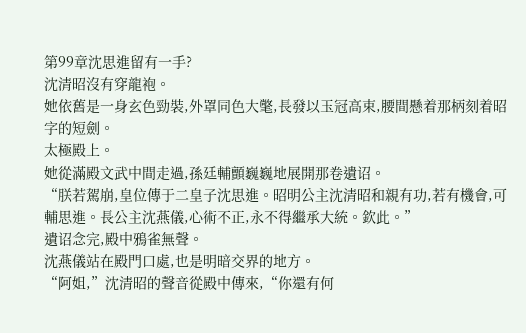第99章沈思進留有一手?
沈清昭沒有穿龍袍。
她依舊是一身玄色勁裝,外罩同色大氅,長發以玉冠高束,腰間懸着那柄刻着昭字的短劍。
太極殿上。
她從滿殿文武中間走過,孫廷輔顫巍巍地展開那卷遺诏。
“朕若駕崩,皇位傳于二皇子沈思進。昭明公主沈清昭和親有功,若有機會,可輔思進。長公主沈燕儀,心術不正,永不得繼承大統。欽此。”
遺诏念完,殿中鴉雀無聲。
沈燕儀站在殿門口處,也是明暗交界的地方。
“阿姐,”沈清昭的聲音從殿中傳來,“你還有何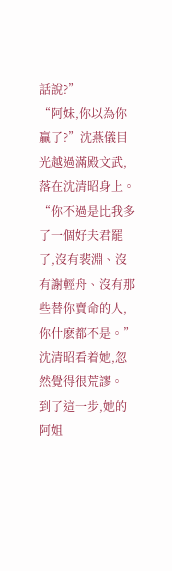話說?”
“阿妹,你以為你贏了?”沈燕儀目光越過滿殿文武,落在沈清昭身上。
“你不過是比我多了一個好夫君罷了,沒有裴淵、沒有謝輕舟、沒有那些替你賣命的人,你什麽都不是。”
沈清昭看着她,忽然覺得很荒謬。
到了這一步,她的阿姐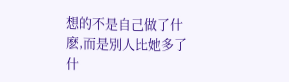想的不是自己做了什麽,而是別人比她多了什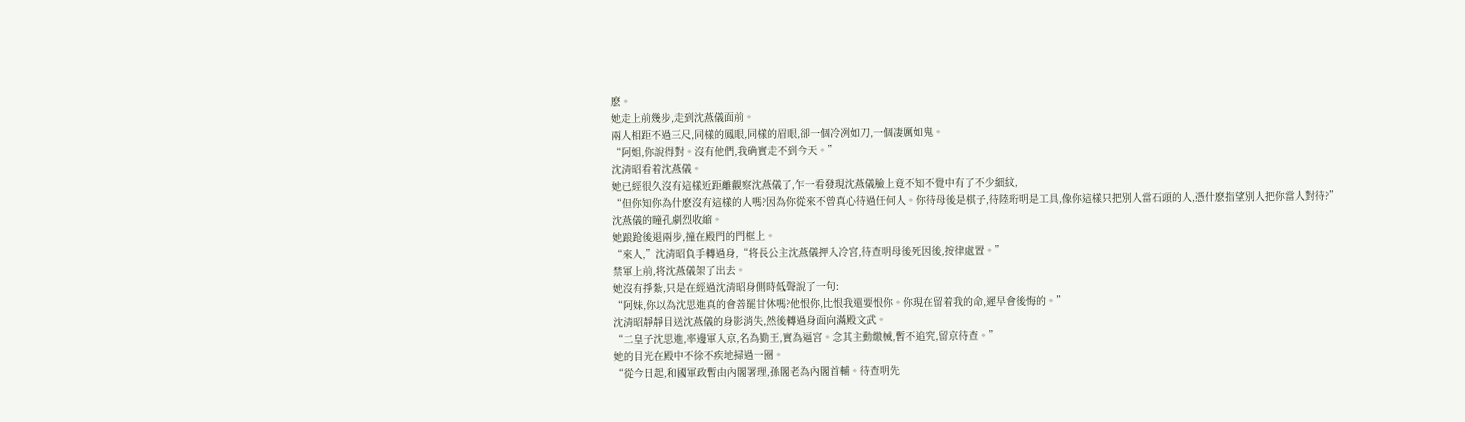麽。
她走上前幾步,走到沈燕儀面前。
兩人相距不過三尺,同樣的鳳眼,同樣的眉眼,卻一個冷冽如刀,一個凄厲如鬼。
“阿姐,你說得對。沒有他們,我确實走不到今天。”
沈清昭看着沈燕儀。
她已經很久沒有這樣近距離觀察沈燕儀了,乍一看發現沈燕儀臉上竟不知不覺中有了不少細紋,
“但你知你為什麽沒有這樣的人嗎?因為你從來不曾真心待過任何人。你待母後是棋子,待陸珩明是工具,像你這樣只把別人當石頭的人,憑什麽指望別人把你當人對待?”
沈燕儀的瞳孔劇烈收縮。
她踉跄後退兩步,撞在殿門的門框上。
“來人,”沈清昭負手轉過身,“将長公主沈燕儀押入冷宮,待查明母後死因後,按律處置。”
禁軍上前,将沈燕儀架了出去。
她沒有掙紮,只是在經過沈清昭身側時低聲說了一句:
“阿妹,你以為沈思進真的會善罷甘休嗎?他恨你,比恨我還要恨你。你現在留着我的命,遲早會後悔的。”
沈清昭靜靜目送沈燕儀的身影消失,然後轉過身面向滿殿文武。
“二皇子沈思進,率邊軍入京,名為勤王,實為逼宮。念其主動繳械,暫不追究,留京待查。”
她的目光在殿中不徐不疾地掃過一圈。
“從今日起,和國軍政暫由內閣署理,孫閣老為內閣首輔。待查明先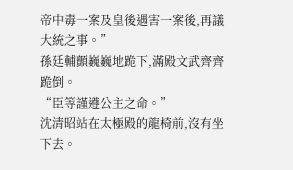帝中毒一案及皇後遇害一案後,再議大統之事。”
孫廷輔顫巍巍地跪下,滿殿文武齊齊跪倒。
“臣等謹遵公主之命。”
沈清昭站在太極殿的龍椅前,沒有坐下去。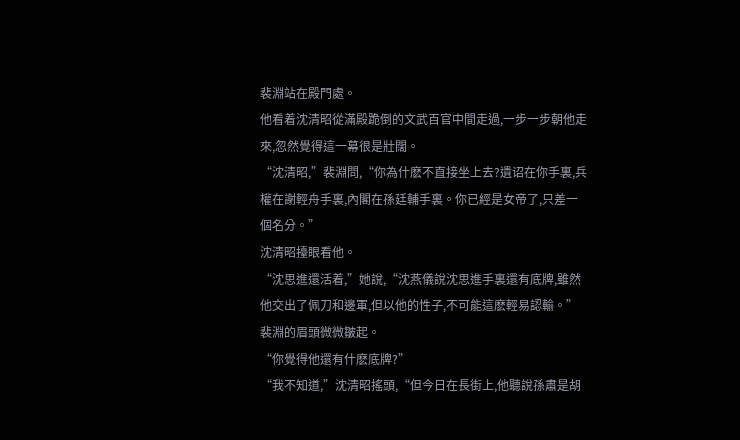裴淵站在殿門處。
他看着沈清昭從滿殿跪倒的文武百官中間走過,一步一步朝他走來,忽然覺得這一幕很是壯闊。
“沈清昭,”裴淵問,“你為什麽不直接坐上去?遺诏在你手裏,兵權在謝輕舟手裏,內閣在孫廷輔手裏。你已經是女帝了,只差一個名分。”
沈清昭擡眼看他。
“沈思進還活着,”她說,“沈燕儀說沈思進手裏還有底牌,雖然他交出了佩刀和邊軍,但以他的性子,不可能這麽輕易認輸。”
裴淵的眉頭微微皺起。
“你覺得他還有什麽底牌?”
“我不知道,”沈清昭搖頭,“但今日在長街上,他聽說孫肅是胡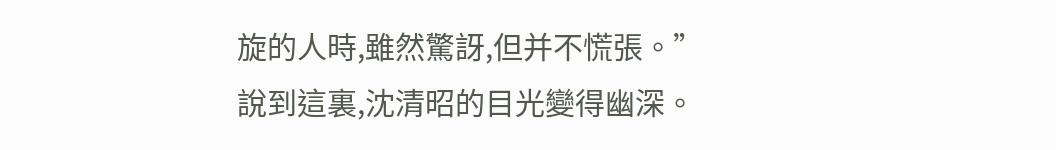旋的人時,雖然驚訝,但并不慌張。”
說到這裏,沈清昭的目光變得幽深。